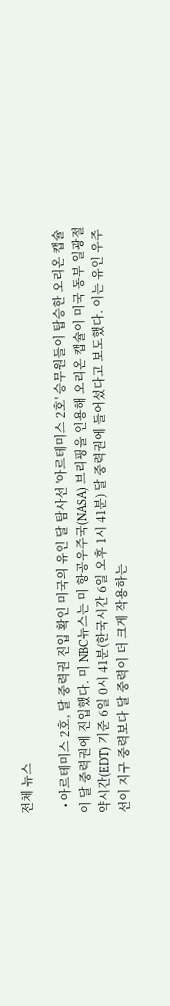전체 뉴스

  • 아르테미스 2호, 달 중력권 진입 확인 미국의 유인 달 탐사선 '아르테미스 2호' 승무원들이 탑승한 오리온 캡슐이 달 중력권에 진입했다. 미 NBC뉴스는 미 항공우주국(NASA) 브리핑을 인용해 오리온 캡슐이 미국 동부 일광절약시간(EDT) 기준 6일 0시 41분(한국시간 6일 오후 1시 41분) 달 중력권에 들어섰다고 보도했다. 이는 유인 우주선이 지구 중력보다 달 중력이 더 크게 작용하는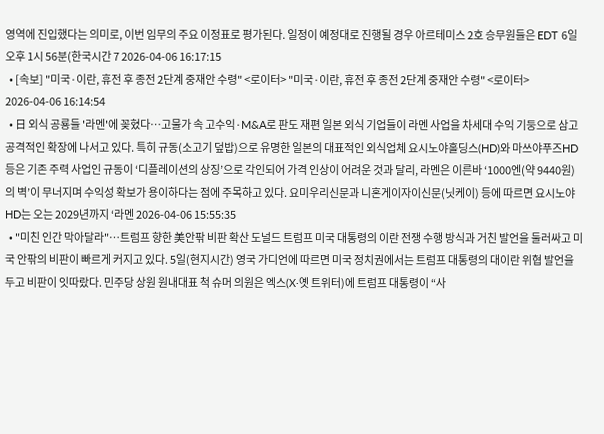영역에 진입했다는 의미로, 이번 임무의 주요 이정표로 평가된다. 일정이 예정대로 진행될 경우 아르테미스 2호 승무원들은 EDT 6일 오후 1시 56분(한국시간 7 2026-04-06 16:17:15
  • [속보] "미국·이란, 휴전 후 종전 2단계 중재안 수령" <로이터> "미국·이란, 휴전 후 종전 2단계 중재안 수령" <로이터> 2026-04-06 16:14:54
  • 日 외식 공룡들 '라멘'에 꽂혔다…고물가 속 고수익·M&A로 판도 재편 일본 외식 기업들이 라멘 사업을 차세대 수익 기둥으로 삼고 공격적인 확장에 나서고 있다. 특히 규동(소고기 덮밥)으로 유명한 일본의 대표적인 외식업체 요시노야홀딩스(HD)와 마쓰야푸즈HD 등은 기존 주력 사업인 규동이 ‘디플레이션의 상징’으로 각인되어 가격 인상이 어려운 것과 달리, 라멘은 이른바 ‘1000엔(약 9440원)의 벽’이 무너지며 수익성 확보가 용이하다는 점에 주목하고 있다. 요미우리신문과 니혼게이자이신문(닛케이) 등에 따르면 요시노야HD는 오는 2029년까지 ‘라멘 2026-04-06 15:55:35
  • "미친 인간 막아달라"…트럼프 향한 美안팎 비판 확산 도널드 트럼프 미국 대통령의 이란 전쟁 수행 방식과 거친 발언을 둘러싸고 미국 안팎의 비판이 빠르게 커지고 있다. 5일(현지시간) 영국 가디언에 따르면 미국 정치권에서는 트럼프 대통령의 대이란 위협 발언을 두고 비판이 잇따랐다. 민주당 상원 원내대표 척 슈머 의원은 엑스(X·옛 트위터)에 트럼프 대통령이 “사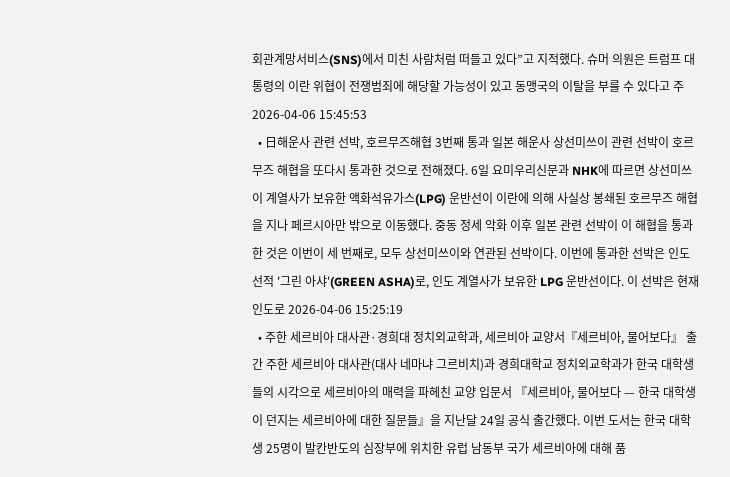회관계망서비스(SNS)에서 미친 사람처럼 떠들고 있다”고 지적했다. 슈머 의원은 트럼프 대통령의 이란 위협이 전쟁범죄에 해당할 가능성이 있고 동맹국의 이탈을 부를 수 있다고 주 2026-04-06 15:45:53
  • 日해운사 관련 선박, 호르무즈해협 3번째 통과 일본 해운사 상선미쓰이 관련 선박이 호르무즈 해협을 또다시 통과한 것으로 전해졌다. 6일 요미우리신문과 NHK에 따르면 상선미쓰이 계열사가 보유한 액화석유가스(LPG) 운반선이 이란에 의해 사실상 봉쇄된 호르무즈 해협을 지나 페르시아만 밖으로 이동했다. 중동 정세 악화 이후 일본 관련 선박이 이 해협을 통과한 것은 이번이 세 번째로, 모두 상선미쓰이와 연관된 선박이다. 이번에 통과한 선박은 인도 선적 '그린 아샤'(GREEN ASHA)로, 인도 계열사가 보유한 LPG 운반선이다. 이 선박은 현재 인도로 2026-04-06 15:25:19
  • 주한 세르비아 대사관·경희대 정치외교학과, 세르비아 교양서『세르비아, 물어보다』 출간 주한 세르비아 대사관(대사 네마냐 그르비치)과 경희대학교 정치외교학과가 한국 대학생들의 시각으로 세르비아의 매력을 파헤친 교양 입문서 『세르비아, 물어보다 — 한국 대학생이 던지는 세르비아에 대한 질문들』을 지난달 24일 공식 출간했다. 이번 도서는 한국 대학생 25명이 발칸반도의 심장부에 위치한 유럽 남동부 국가 세르비아에 대해 품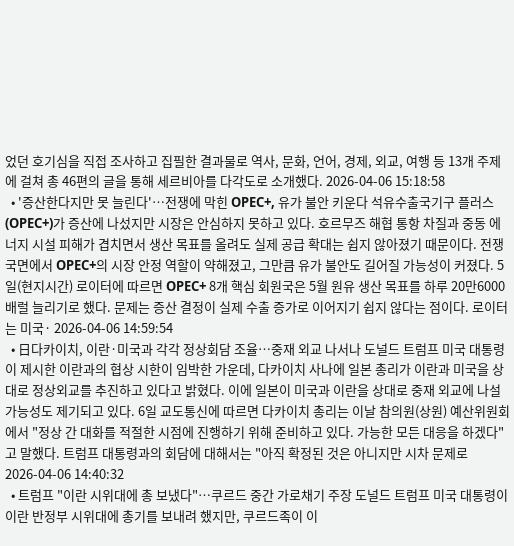었던 호기심을 직접 조사하고 집필한 결과물로 역사, 문화, 언어, 경제, 외교, 여행 등 13개 주제에 걸쳐 총 46편의 글을 통해 세르비아를 다각도로 소개했다. 2026-04-06 15:18:58
  • '증산한다지만 못 늘린다'…전쟁에 막힌 OPEC+, 유가 불안 키운다 석유수출국기구 플러스(OPEC+)가 증산에 나섰지만 시장은 안심하지 못하고 있다. 호르무즈 해협 통항 차질과 중동 에너지 시설 피해가 겹치면서 생산 목표를 올려도 실제 공급 확대는 쉽지 않아졌기 때문이다. 전쟁 국면에서 OPEC+의 시장 안정 역할이 약해졌고, 그만큼 유가 불안도 길어질 가능성이 커졌다. 5일(현지시간) 로이터에 따르면 OPEC+ 8개 핵심 회원국은 5월 원유 생산 목표를 하루 20만6000배럴 늘리기로 했다. 문제는 증산 결정이 실제 수출 증가로 이어지기 쉽지 않다는 점이다. 로이터는 미국· 2026-04-06 14:59:54
  • 日다카이치, 이란·미국과 각각 정상회담 조율…중재 외교 나서나 도널드 트럼프 미국 대통령이 제시한 이란과의 협상 시한이 임박한 가운데, 다카이치 사나에 일본 총리가 이란과 미국을 상대로 정상외교를 추진하고 있다고 밝혔다. 이에 일본이 미국과 이란을 상대로 중재 외교에 나설 가능성도 제기되고 있다. 6일 교도통신에 따르면 다카이치 총리는 이날 참의원(상원) 예산위원회에서 "정상 간 대화를 적절한 시점에 진행하기 위해 준비하고 있다. 가능한 모든 대응을 하겠다"고 말했다. 트럼프 대통령과의 회담에 대해서는 "아직 확정된 것은 아니지만 시차 문제로 2026-04-06 14:40:32
  • 트럼프 "이란 시위대에 총 보냈다"…쿠르드 중간 가로채기 주장 도널드 트럼프 미국 대통령이 이란 반정부 시위대에 총기를 보내려 했지만, 쿠르드족이 이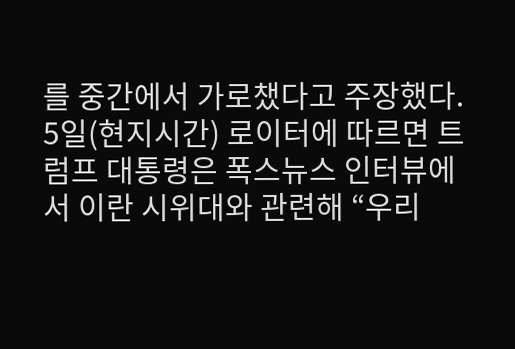를 중간에서 가로챘다고 주장했다. 5일(현지시간) 로이터에 따르면 트럼프 대통령은 폭스뉴스 인터뷰에서 이란 시위대와 관련해 “우리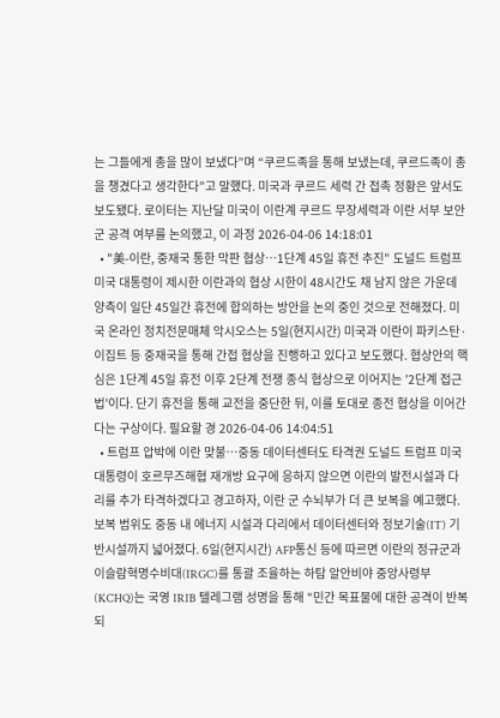는 그들에게 총을 많이 보냈다”며 “쿠르드족을 통해 보냈는데, 쿠르드족이 총을 챙겼다고 생각한다”고 말했다. 미국과 쿠르드 세력 간 접촉 정황은 앞서도 보도됐다. 로이터는 지난달 미국이 이란계 쿠르드 무장세력과 이란 서부 보안군 공격 여부를 논의했고, 이 과정 2026-04-06 14:18:01
  • "美-이란, 중재국 통한 막판 협상…1단계 45일 휴전 추진" 도널드 트럼프 미국 대통령이 제시한 이란과의 협상 시한이 48시간도 채 남지 않은 가운데 양측이 일단 45일간 휴전에 합의하는 방안을 논의 중인 것으로 전해졌다. 미국 온라인 정치전문매체 악시오스는 5일(현지시간) 미국과 이란이 파키스탄·이집트 등 중재국을 통해 간접 협상을 진행하고 있다고 보도했다. 협상안의 핵심은 1단계 45일 휴전 이후 2단계 전쟁 종식 협상으로 이어지는 '2단계 접근법'이다. 단기 휴전을 통해 교전을 중단한 뒤, 이를 토대로 종전 협상을 이어간다는 구상이다. 필요할 경 2026-04-06 14:04:51
  • 트럼프 압박에 이란 맞불…중동 데이터센터도 타격권 도널드 트럼프 미국 대통령이 호르무즈해협 재개방 요구에 응하지 않으면 이란의 발전시설과 다리를 추가 타격하겠다고 경고하자, 이란 군 수뇌부가 더 큰 보복을 예고했다. 보복 범위도 중동 내 에너지 시설과 다리에서 데이터센터와 정보기술(IT) 기반시설까지 넓어졌다. 6일(현지시간) AFP통신 등에 따르면 이란의 정규군과 이슬람혁명수비대(IRGC)를 통괄 조율하는 하탐 알안비야 중앙사령부(KCHQ)는 국영 IRIB 텔레그램 성명을 통해 “민간 목표물에 대한 공격이 반복되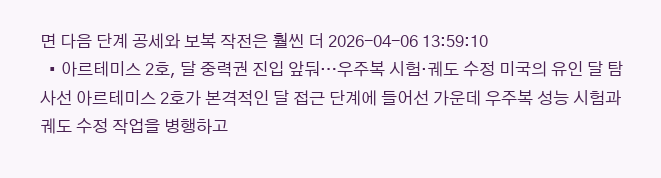면 다음 단계 공세와 보복 작전은 훨씬 더 2026-04-06 13:59:10
  • 아르테미스 2호, 달 중력권 진입 앞둬…우주복 시험·궤도 수정 미국의 유인 달 탐사선 아르테미스 2호가 본격적인 달 접근 단계에 들어선 가운데 우주복 성능 시험과 궤도 수정 작업을 병행하고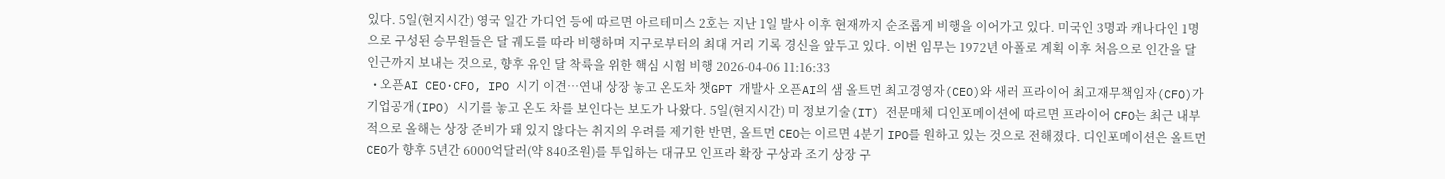있다. 5일(현지시간) 영국 일간 가디언 등에 따르면 아르테미스 2호는 지난 1일 발사 이후 현재까지 순조롭게 비행을 이어가고 있다. 미국인 3명과 캐나다인 1명으로 구성된 승무원들은 달 궤도를 따라 비행하며 지구로부터의 최대 거리 기록 경신을 앞두고 있다. 이번 임무는 1972년 아폴로 계획 이후 처음으로 인간을 달 인근까지 보내는 것으로, 향후 유인 달 착륙을 위한 핵심 시험 비행 2026-04-06 11:16:33
  • 오픈AI CEO·CFO, IPO 시기 이견…연내 상장 놓고 온도차 챗GPT 개발사 오픈AI의 샘 올트먼 최고경영자(CEO)와 새러 프라이어 최고재무책임자(CFO)가 기업공개(IPO) 시기를 놓고 온도 차를 보인다는 보도가 나왔다. 5일(현지시간) 미 정보기술(IT) 전문매체 디인포메이션에 따르면 프라이어 CFO는 최근 내부적으로 올해는 상장 준비가 돼 있지 않다는 취지의 우려를 제기한 반면, 올트먼 CEO는 이르면 4분기 IPO를 원하고 있는 것으로 전해졌다. 디인포메이션은 올트먼 CEO가 향후 5년간 6000억달러(약 840조원)를 투입하는 대규모 인프라 확장 구상과 조기 상장 구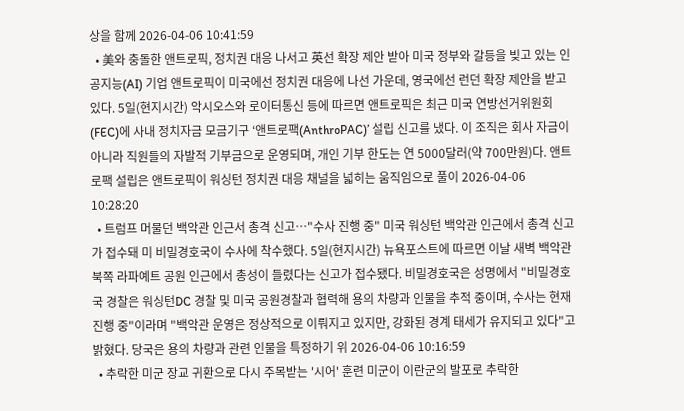상을 함께 2026-04-06 10:41:59
  • 美와 충돌한 앤트로픽, 정치권 대응 나서고 英선 확장 제안 받아 미국 정부와 갈등을 빚고 있는 인공지능(AI) 기업 앤트로픽이 미국에선 정치권 대응에 나선 가운데, 영국에선 런던 확장 제안을 받고 있다. 5일(현지시간) 악시오스와 로이터통신 등에 따르면 앤트로픽은 최근 미국 연방선거위원회(FEC)에 사내 정치자금 모금기구 ‘앤트로팩(AnthroPAC)’ 설립 신고를 냈다. 이 조직은 회사 자금이 아니라 직원들의 자발적 기부금으로 운영되며, 개인 기부 한도는 연 5000달러(약 700만원)다. 앤트로팩 설립은 앤트로픽이 워싱턴 정치권 대응 채널을 넓히는 움직임으로 풀이 2026-04-06 10:28:20
  • 트럼프 머물던 백악관 인근서 총격 신고…"수사 진행 중" 미국 워싱턴 백악관 인근에서 총격 신고가 접수돼 미 비밀경호국이 수사에 착수했다. 5일(현지시간) 뉴욕포스트에 따르면 이날 새벽 백악관 북쪽 라파예트 공원 인근에서 총성이 들렸다는 신고가 접수됐다. 비밀경호국은 성명에서 "비밀경호국 경찰은 워싱턴DC 경찰 및 미국 공원경찰과 협력해 용의 차량과 인물을 추적 중이며, 수사는 현재 진행 중"이라며 "백악관 운영은 정상적으로 이뤄지고 있지만, 강화된 경계 태세가 유지되고 있다"고 밝혔다. 당국은 용의 차량과 관련 인물을 특정하기 위 2026-04-06 10:16:59
  • 추락한 미군 장교 귀환으로 다시 주목받는 '시어' 훈련 미군이 이란군의 발포로 추락한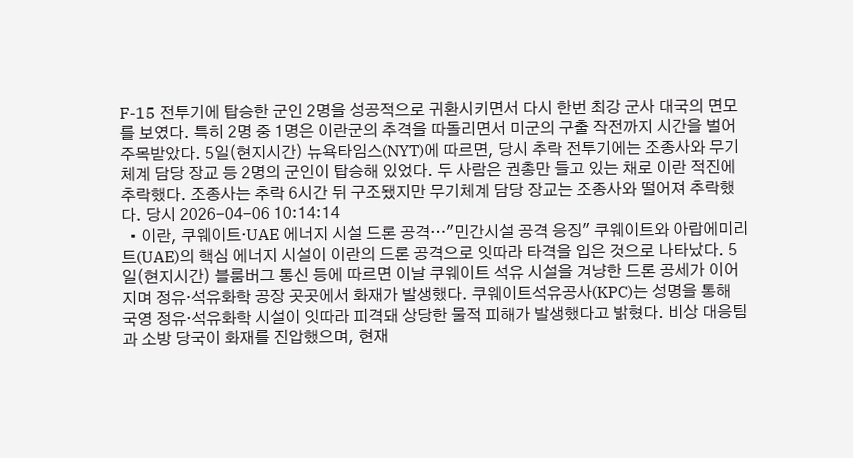F-15 전투기에 탑승한 군인 2명을 성공적으로 귀환시키면서 다시 한번 최강 군사 대국의 면모를 보였다. 특히 2명 중 1명은 이란군의 추격을 따돌리면서 미군의 구출 작전까지 시간을 벌어 주목받았다. 5일(현지시간) 뉴욕타임스(NYT)에 따르면, 당시 추락 전투기에는 조종사와 무기체계 담당 장교 등 2명의 군인이 탑승해 있었다. 두 사람은 권총만 들고 있는 채로 이란 적진에 추락했다. 조종사는 추락 6시간 뒤 구조됐지만 무기체계 담당 장교는 조종사와 떨어져 추락했다. 당시 2026-04-06 10:14:14
  • 이란, 쿠웨이트·UAE 에너지 시설 드론 공격…"민간시설 공격 응징" 쿠웨이트와 아랍에미리트(UAE)의 핵심 에너지 시설이 이란의 드론 공격으로 잇따라 타격을 입은 것으로 나타났다. 5일(현지시간) 블룸버그 통신 등에 따르면 이날 쿠웨이트 석유 시설을 겨냥한 드론 공세가 이어지며 정유·석유화학 공장 곳곳에서 화재가 발생했다. 쿠웨이트석유공사(KPC)는 성명을 통해 국영 정유·석유화학 시설이 잇따라 피격돼 상당한 물적 피해가 발생했다고 밝혔다. 비상 대응팀과 소방 당국이 화재를 진압했으며, 현재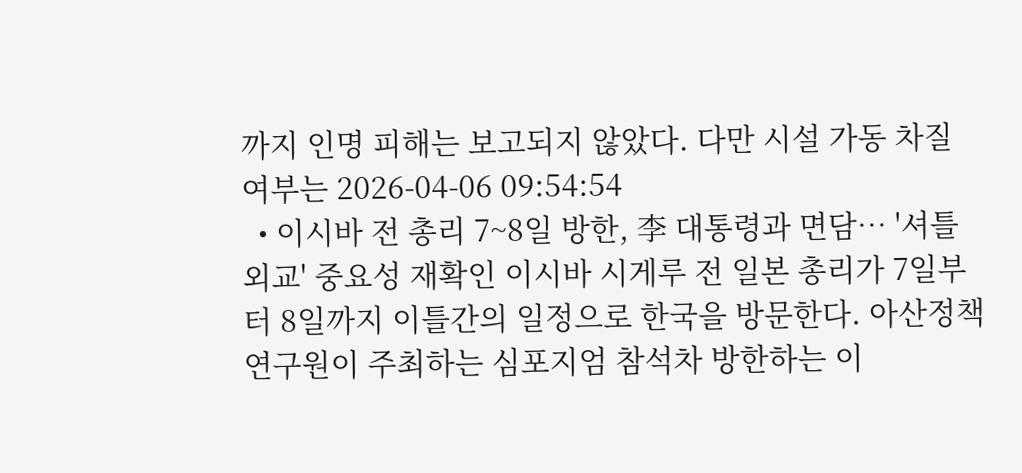까지 인명 피해는 보고되지 않았다. 다만 시설 가동 차질 여부는 2026-04-06 09:54:54
  • 이시바 전 총리 7~8일 방한, 李 대통령과 면담… '셔틀 외교' 중요성 재확인 이시바 시게루 전 일본 총리가 7일부터 8일까지 이틀간의 일정으로 한국을 방문한다. 아산정책연구원이 주최하는 심포지엄 참석차 방한하는 이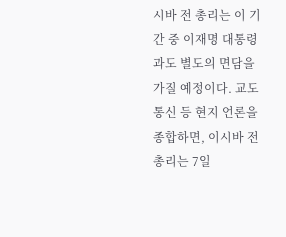시바 전 총리는 이 기간 중 이재명 대통령과도 별도의 면담을 가질 예정이다. 교도통신 등 현지 언론을 종합하면, 이시바 전 총리는 7일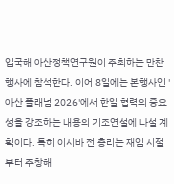입국해 아산정책연구원이 주최하는 만찬 행사에 참석한다. 이어 8일에는 본행사인 '아산 플래넘 2026'에서 한일 협력의 중요성을 강조하는 내용의 기조연설에 나설 계획이다. 특히 이시바 전 총리는 재임 시절부터 주창해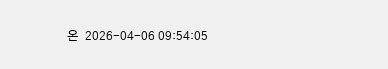온  2026-04-06 09:54:05